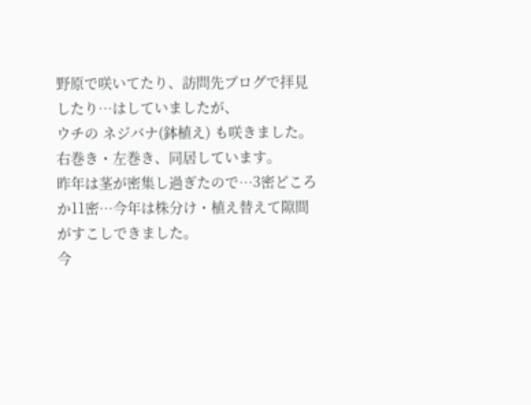野原で咲いてたり、訪問先ブログで拝見したり…はしていましたが、
ウチの ネジバナ(鉢植え) も咲きました。右巻き・左巻き、同居しています。
昨年は茎が密集し過ぎたので…3密どころか11密…今年は株分け・植え替えて隙間がすこしできました。
今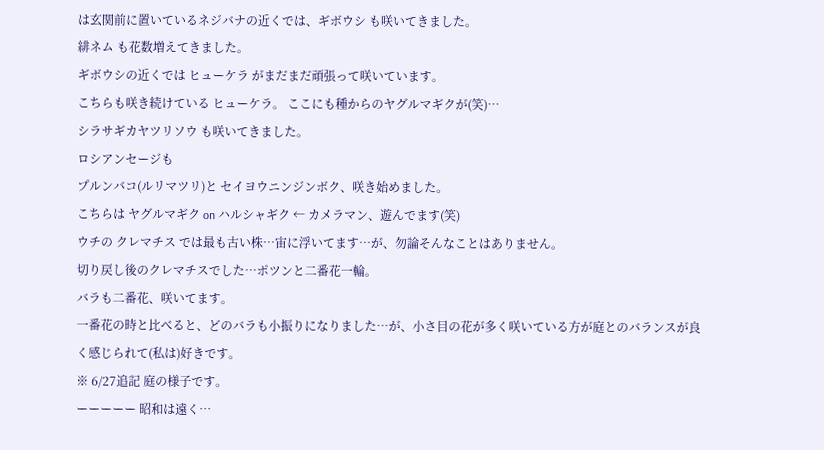は玄関前に置いているネジバナの近くでは、ギボウシ も咲いてきました。
緋ネム も花数増えてきました。
ギボウシの近くでは ヒューケラ がまだまだ頑張って咲いています。
こちらも咲き続けている ヒューケラ。 ここにも種からのヤグルマギクが(笑)…
シラサギカヤツリソウ も咲いてきました。
ロシアンセージも
プルンバコ(ルリマツリ)と セイヨウニンジンボク、咲き始めました。
こちらは ヤグルマギク on ハルシャギク ← カメラマン、遊んでます(笑)
ウチの クレマチス では最も古い株…宙に浮いてます…が、勿論そんなことはありません。
切り戻し後のクレマチスでした…ポツンと二番花一輪。
バラも二番花、咲いてます。
一番花の時と比べると、どのバラも小振りになりました…が、小さ目の花が多く咲いている方が庭とのバランスが良く感じられて(私は)好きです。
※ 6/27追記 庭の様子です。
ーーーーー 昭和は遠く…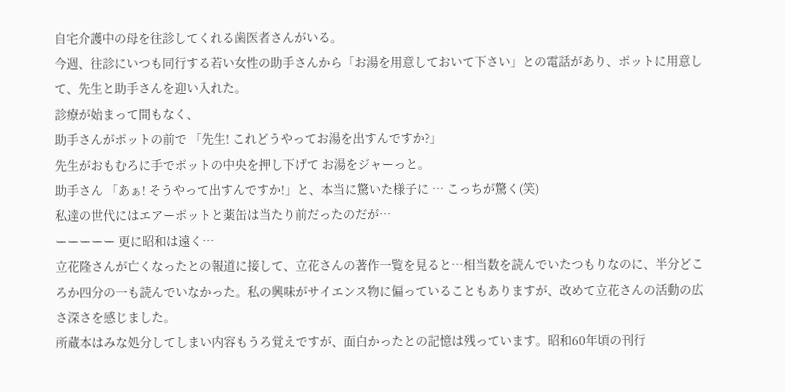自宅介護中の母を往診してくれる歯医者さんがいる。
今週、往診にいつも同行する若い女性の助手さんから「お湯を用意しておいて下さい」との電話があり、ポットに用意して、先生と助手さんを迎い入れた。
診療が始まって間もなく、
助手さんがポットの前で 「先生! これどうやってお湯を出すんですか?」
先生がおもむろに手でポットの中央を押し下げて お湯をジャーっと。
助手さん 「あぁ! そうやって出すんですか!」と、本当に驚いた様子に … こっちが驚く(笑)
私達の世代にはエアーポットと薬缶は当たり前だったのだが…
ーーーーー 更に昭和は遠く…
立花隆さんが亡くなったとの報道に接して、立花さんの著作一覧を見ると…相当数を読んでいたつもりなのに、半分どころか四分の一も読んでいなかった。私の興味がサイエンス物に偏っていることもありますが、改めて立花さんの活動の広さ深さを感じました。
所蔵本はみな処分してしまい内容もうろ覚えですが、面白かったとの記憶は残っています。昭和60年頃の刊行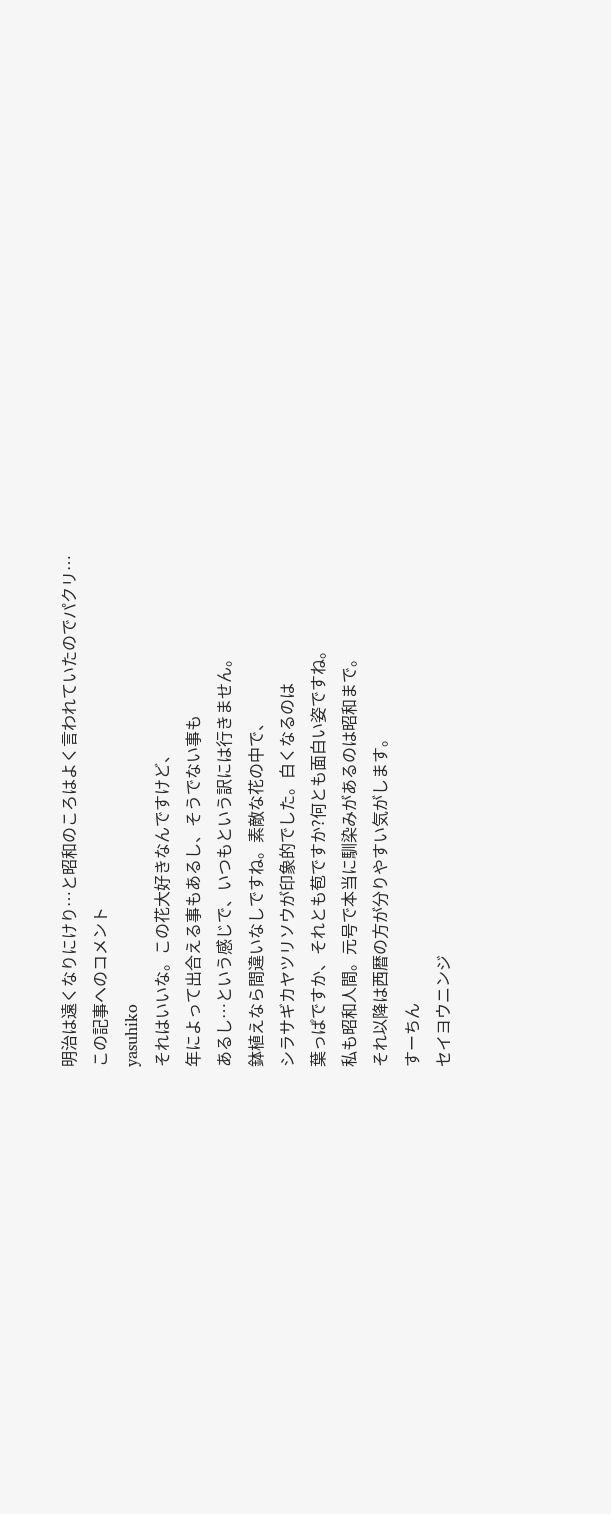明治は遠くなりにけり…と昭和のころはよく言われていたのでパクリ…
この記事へのコメント
yasuhiko
それはいいな。この花大好きなんですけど、
年によって出合える事もあるし、そうでない事も
あるし…という感じで、いつもという訳には行きません。
鉢植えなら間違いなしですね。素敵な花の中で、
シラサギカヤツリソウが印象的でした。白くなるのは
葉っぱですか、それとも苞ですか?何とも面白い姿ですね。
私も昭和人間。元号で本当に馴染みがあるのは昭和まで。
それ以降は西暦の方が分りやすい気がします。
すーちん
セイヨウニンジ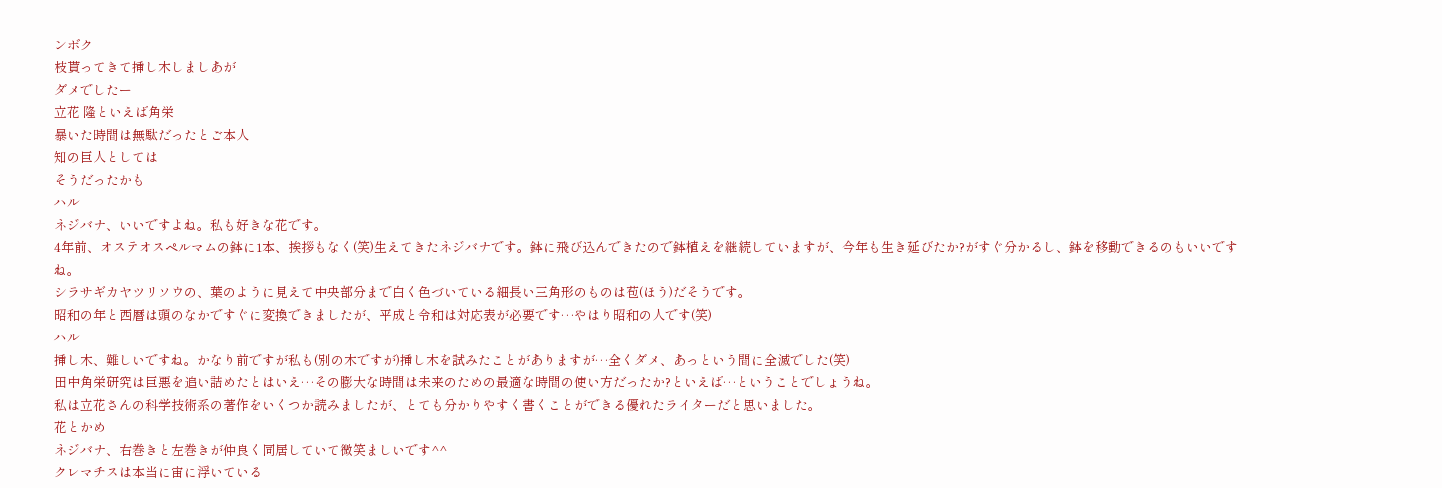ンボク
枝貰ってきて挿し木しましあが
ダメでしたー
立花 隆といえば角栄
暴いた時間は無駄だったとご本人
知の巨人としては
そうだったかも
ハル
ネジバナ、いいですよね。私も好きな花です。
4年前、オステオスペルマムの鉢に1本、挨拶もなく(笑)生えてきたネジバナです。鉢に飛び込んできたので鉢植えを継続していますが、今年も生き延びたか?がすぐ分かるし、鉢を移動できるのもいいですね。
シラサギカヤツリソウの、葉のように見えて中央部分まで白く色づいている細長い三角形のものは苞(ほう)だそうです。
昭和の年と西暦は頭のなかですぐに変換できましたが、平成と令和は対応表が必要です…やはり昭和の人です(笑)
ハル
挿し木、難しいですね。かなり前ですが私も(別の木ですが)挿し木を試みたことがありますが…全くダメ、あっという間に全滅でした(笑)
田中角栄研究は巨悪を追い詰めたとはいえ…その膨大な時間は未来のための最適な時間の使い方だったか?といえば…ということでしょうね。
私は立花さんの科学技術系の著作をいくつか読みましたが、とても分かりやすく書くことができる優れたライターだと思いました。
花とかめ
ネジバナ、右巻きと左巻きが仲良く同居していて微笑ましいです^^
クレマチスは本当に宙に浮いている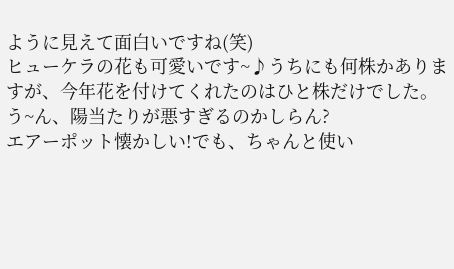ように見えて面白いですね(笑)
ヒューケラの花も可愛いです~♪うちにも何株かありますが、今年花を付けてくれたのはひと株だけでした。う~ん、陽当たりが悪すぎるのかしらん?
エアーポット懐かしい!でも、ちゃんと使い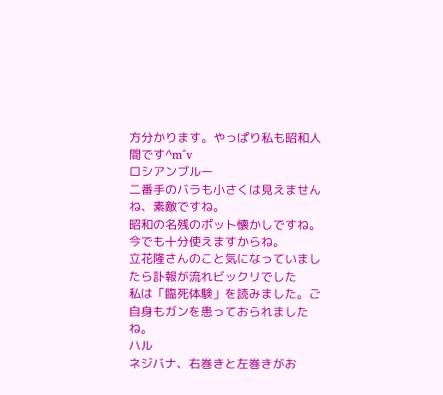方分かります。やっぱり私も昭和人間です^m^v
ロシアンブルー
二番手のバラも小さくは見えませんね、素敵ですね。
昭和の名残のポット懐かしですね。今でも十分使えますからね。
立花隆さんのこと気になっていましたら訃報が流れビックリでした
私は「臨死体験」を読みました。ご自身もガンを患っておられましたね。
ハル
ネジバナ、右巻きと左巻きがお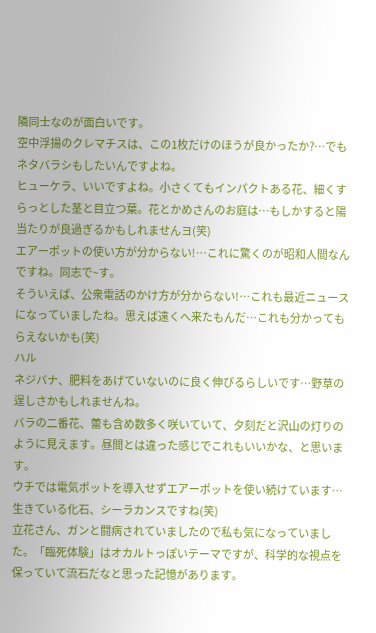隣同士なのが面白いです。
空中浮揚のクレマチスは、この1枚だけのほうが良かったか?…でもネタバラシもしたいんですよね。
ヒューケラ、いいですよね。小さくてもインパクトある花、細くすらっとした茎と目立つ葉。花とかめさんのお庭は…もしかすると陽当たりが良過ぎるかもしれませんヨ(笑)
エアーポットの使い方が分からない!…これに驚くのが昭和人間なんですね。同志で~す。
そういえば、公衆電話のかけ方が分からない!…これも最近ニュースになっていましたね。思えば遠くへ来たもんだ…これも分かってもらえないかも(笑)
ハル
ネジバナ、肥料をあげていないのに良く伸びるらしいです…野草の逞しさかもしれませんね。
バラの二番花、蕾も含め数多く咲いていて、夕刻だと沢山の灯りのように見えます。昼間とは違った感じでこれもいいかな、と思います。
ウチでは電気ポットを導入せずエアーポットを使い続けています…生きている化石、シーラカンスですね(笑)
立花さん、ガンと闘病されていましたので私も気になっていました。「臨死体験」はオカルトっぽいテーマですが、科学的な視点を保っていて流石だなと思った記憶があります。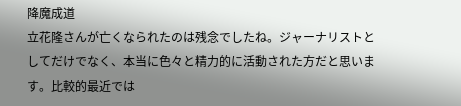降魔成道
立花隆さんが亡くなられたのは残念でしたね。ジャーナリストとしてだけでなく、本当に色々と精力的に活動された方だと思います。比較的最近では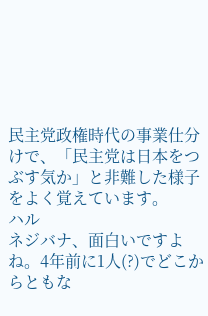民主党政権時代の事業仕分けで、「民主党は日本をつぶす気か」と非難した様子をよく覚えています。
ハル
ネジバナ、面白いですよね。4年前に1人(?)でどこからともな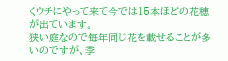くウチにやって来て今では15本ほどの花穂が出ています。
狭い庭なので毎年同じ花を載せることが多いのですが、季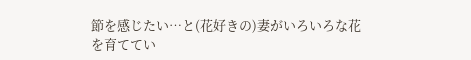節を感じたい…と(花好きの)妻がいろいろな花を育ててい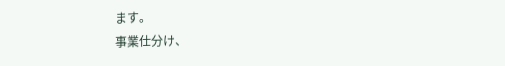ます。
事業仕分け、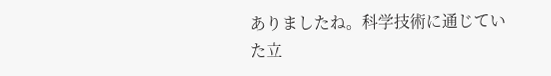ありましたね。科学技術に通じていた立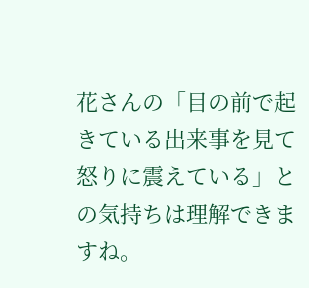花さんの「目の前で起きている出来事を見て怒りに震えている」との気持ちは理解できますね。